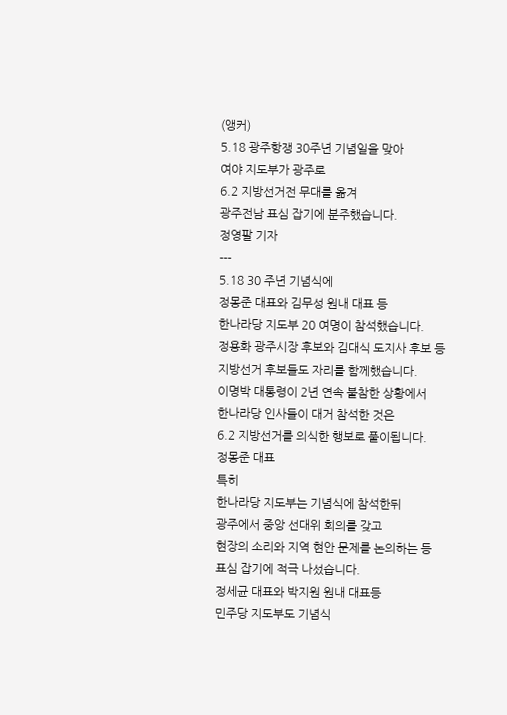(앵커)
5.18 광주항쟁 30주년 기념일을 맞아
여야 지도부가 광주로
6.2 지방선거전 무대를 옮겨
광주전남 표심 잡기에 분주했습니다.
정영팔 기자
---
5.18 30 주년 기념식에
정몽준 대표와 김무성 원내 대표 등
한나라당 지도부 20 여명이 참석했습니다.
정용화 광주시장 후보와 김대식 도지사 후보 등
지방선거 후보들도 자리를 함께했습니다.
이명박 대통령이 2년 연속 불참한 상황에서
한나라당 인사들이 대거 참석한 것은
6.2 지방선거를 의식한 행보로 풀이됩니다.
정몽준 대표
특히
한나라당 지도부는 기념식에 참석한뒤
광주에서 중앙 선대위 회의를 갖고
현장의 소리와 지역 현안 문제를 논의하는 등
표심 잡기에 적극 나섰습니다.
정세균 대표와 박지원 원내 대표등
민주당 지도부도 기념식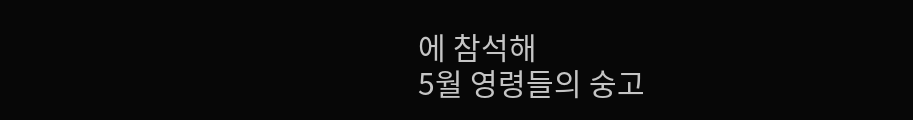에 참석해
5월 영령들의 숭고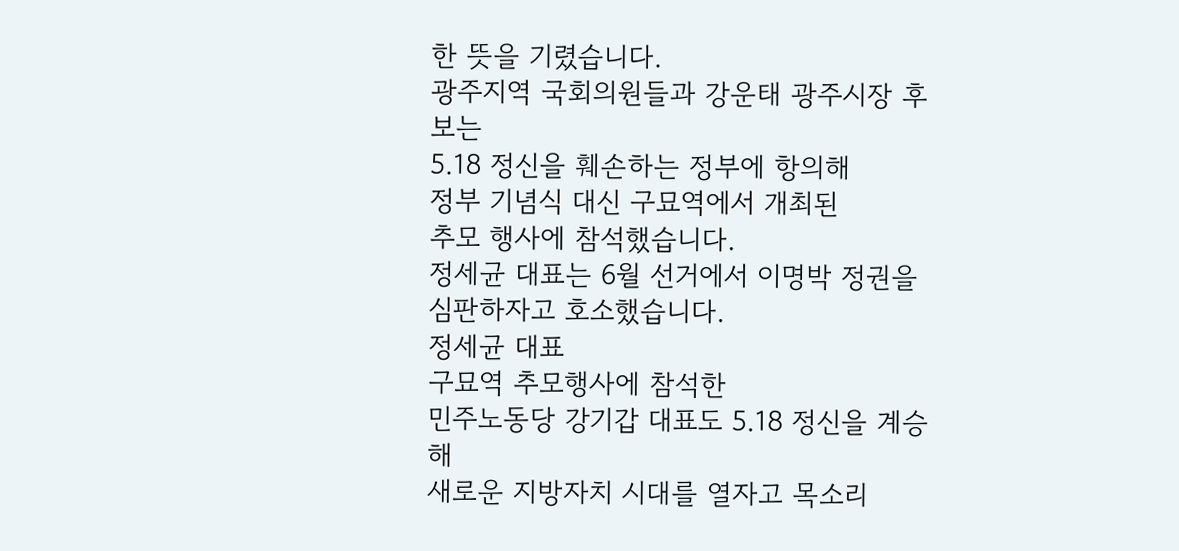한 뜻을 기렸습니다.
광주지역 국회의원들과 강운태 광주시장 후보는
5.18 정신을 훼손하는 정부에 항의해
정부 기념식 대신 구묘역에서 개최된
추모 행사에 참석했습니다.
정세균 대표는 6월 선거에서 이명박 정권을
심판하자고 호소했습니다.
정세균 대표
구묘역 추모행사에 참석한
민주노동당 강기갑 대표도 5.18 정신을 계승해
새로운 지방자치 시대를 열자고 목소리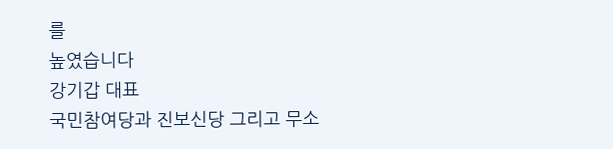를
높였습니다
강기갑 대표
국민참여당과 진보신당 그리고 무소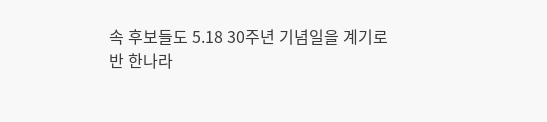속 후보들도 5.18 30주년 기념일을 계기로
반 한나라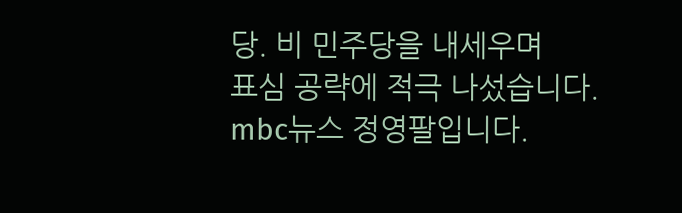당. 비 민주당을 내세우며
표심 공략에 적극 나섰습니다.
mbc뉴스 정영팔입니다.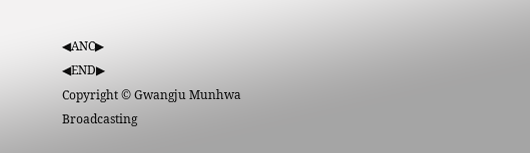◀ANC▶
◀END▶
Copyright © Gwangju Munhwa Broadcasting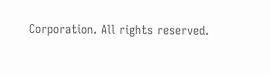Corporation. All rights reserved.